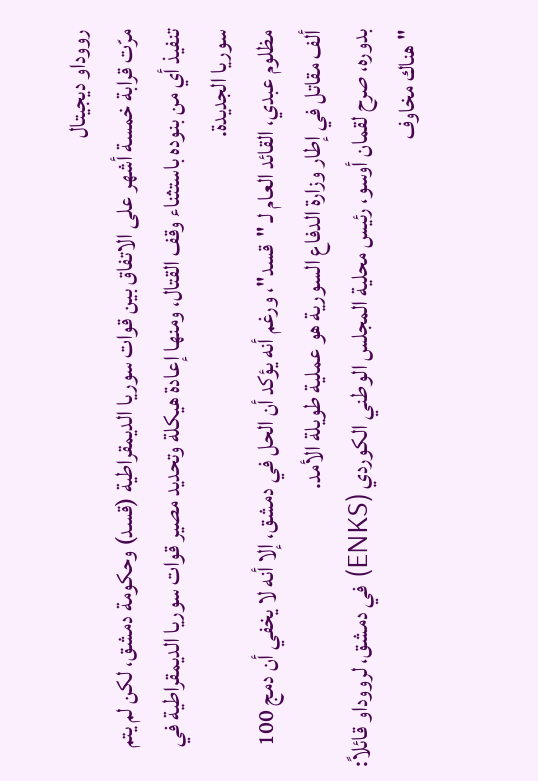رووداو ديجيتال
مرّت قرابة خمسة أشهر على الاتفاق بين قوات سوريا الديمقراطية (قسد) وحكومة دمشق، لكن لم يتم تنفيذ أي من بنوده باستثناء وقف القتال، ومنها إعادة هيكلة وتحديد مصير قوات سوريا الديمقراطية في سوريا الجديدة.
مظلوم عبدي، القائد العام لـ "قسد"، ورغم أنه يؤكد أن الحل في دمشق، إلا أنه لا يخفي أن دمج 100 ألف مقاتل في إطار وزارة الدفاع السورية هو عملية طويلة الأمد.
بدوره، صرح لقمان أوسو، رئيس محلية المجلس الوطني الكوردي (ENKS) في دمشق، لرووداو قائلاً: "هناك مخاوف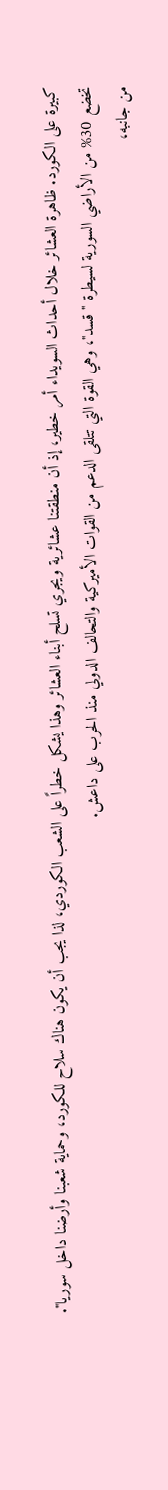كبيرة على الكورد. ظاهرة العشائر خلال أحداث السويداء أمر خطير، إذ أن منطقتنا عشائرية ويجري تسلح أبناء العشائر وهذا يشكل خطراً على الشعب الكوردي، لذا يجب أن يكون هناك سلاح للكورد، وحماية شعبنا وأرضنا داخل سوريا".
تخضع 30% من الأراضي السورية لسيطرة "قسد"، وهي القوة التي تتلقى الدعم من القوات الأميركية والتحالف الدولي منذ الحرب على داعش.
من جانبه،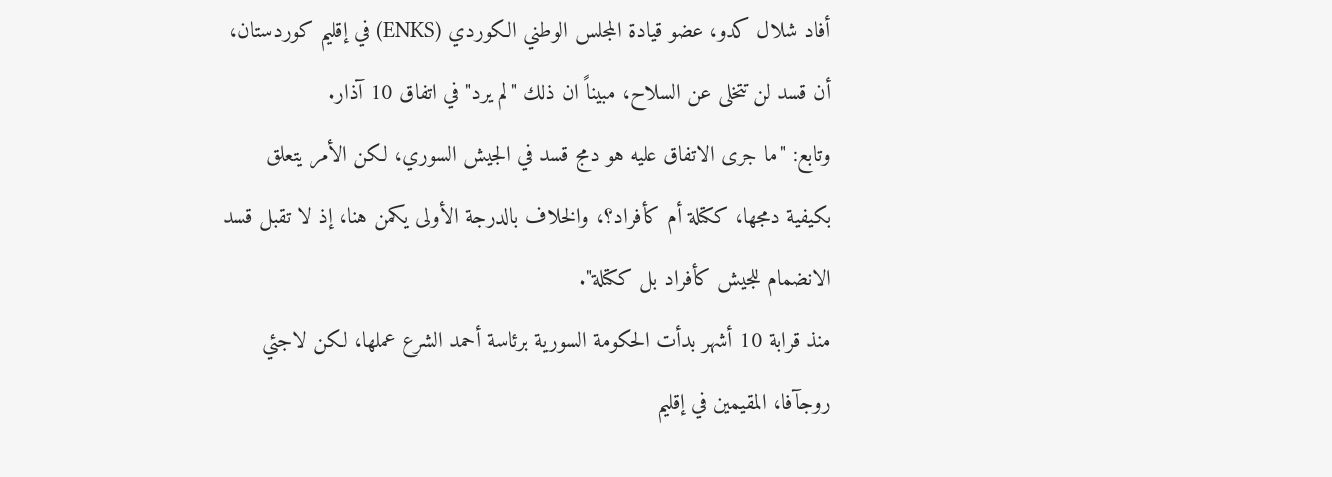أفاد شلال كدو، عضو قيادة المجلس الوطني الكوردي (ENKS) في إقليم كوردستان، أن قسد لن تتخلى عن السلاح، مبيناً ان ذلك "لم يرد" في اتفاق 10 آذار.
وتابع: "ما جرى الاتفاق عليه هو دمج قسد في الجيش السوري، لكن الأمر يتعلق بكيفية دمجها، ككتلة أم كأفراد؟، والخلاف بالدرجة الأولى يكمن هنا، إذ لا تقبل قسد الانضمام للجيش كأفراد بل ككتلة".
منذ قرابة 10 أشهر بدأت الحكومة السورية برئاسة أحمد الشرع عملها، لكن لاجئي روجآفا، المقيمين في إقليم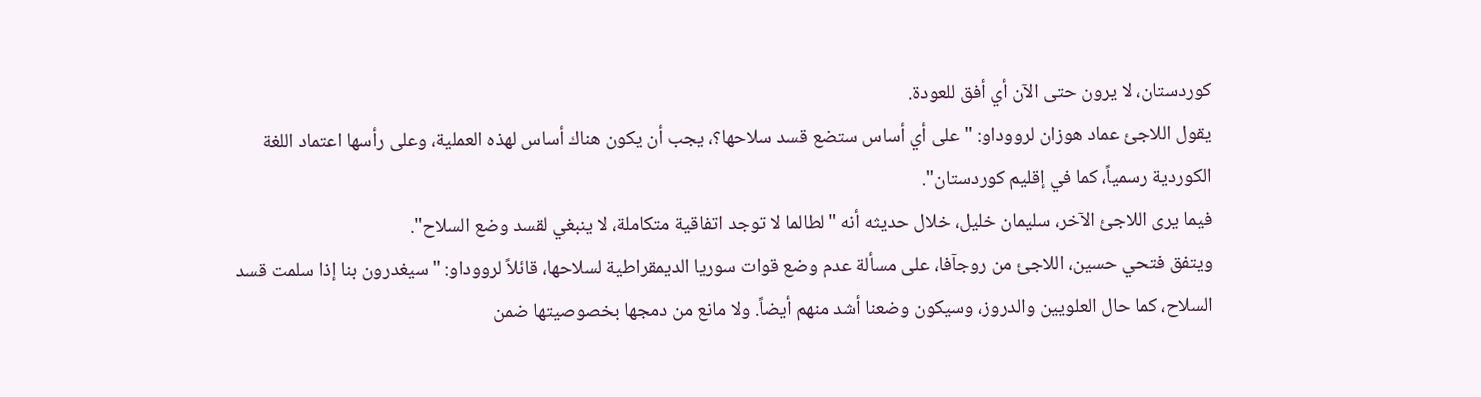كوردستان، لا يرون حتى الآن أي أفق للعودة.
يقول اللاجئ عماد هوزان لرووداو: "على أي أساس ستضع قسد سلاحها؟، يجب أن يكون هناك أساس لهذه العملية، وعلى رأسها اعتماد اللغة الكوردية رسمياً، كما في إقليم كوردستان".
فيما يرى اللاجئ الآخر، سليمان خليل، خلال حديثه أنه "لطالما لا توجد اتفاقية متكاملة، لا ينبغي لقسد وضع السلاح".
ويتفق فتحي حسين، اللاجئ من روجآفا، على مسألة عدم وضع قوات سوريا الديمقراطية لسلاحها، قائلاً لرووداو: "سيغدرون بنا إذا سلمت قسد السلاح، كما حال العلويين والدروز، وسيكون وضعنا أشد منهم أيضاً. ولا مانع من دمجها بخصوصيتها ضمن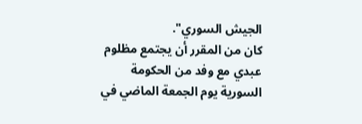الجيش السوري".
كان من المقرر أن يجتمع مظلوم عبدي مع وفد من الحكومة السورية يوم الجمعة الماضي في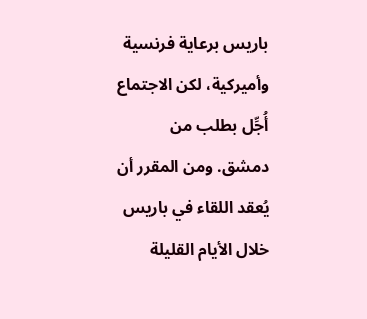باريس برعاية فرنسية وأميركية، لكن الاجتماع أُجِّل بطلب من دمشق. ومن المقرر أن يُعقد اللقاء في باريس خلال الأيام القليلة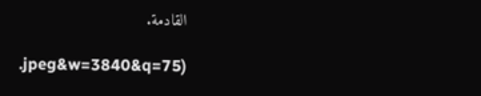القادمة.

.jpeg&w=3840&q=75)